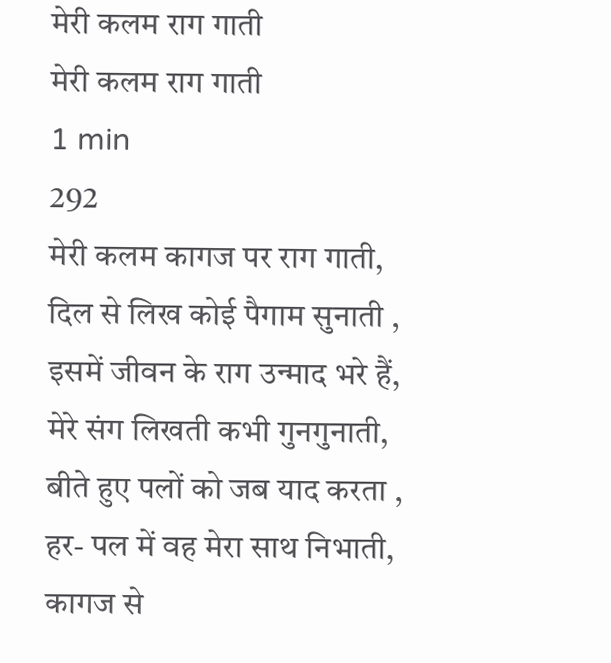मेरी कलम राग गाती
मेरी कलम राग गाती
1 min
292
मेरी कलम कागज पर राग गाती,
दिल से लिख कोई पैगाम सुनाती ,
इसमें जीवन के राग उन्माद भरे हैं,
मेरे संग लिखती कभी गुनगुनाती,
बीते हुए पलों को जब याद करता ,
हर- पल में वह मेरा साथ निभाती,
कागज से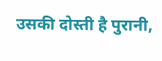उसकी दोस्ती है पुरानी,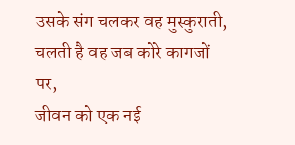उसके संग चलकर वह मुस्कुराती,
चलती है वह जब कोरे कागजों पर,
जीवन को एक नई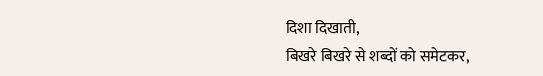दिशा दिखाती,
बिखरे बिखरे से शब्दों को समेटकर,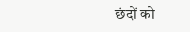छंदों को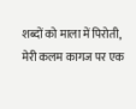शब्दों को माला में पिरोती,
मेरी कलम कागज पर एक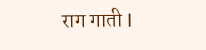राग गाती I